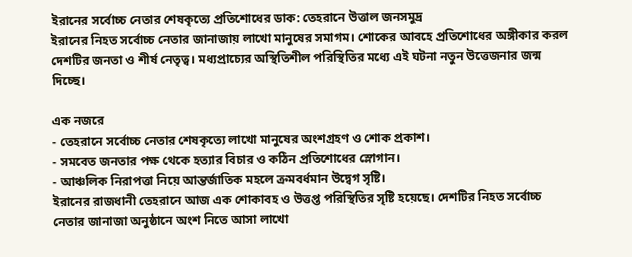ইরানের সর্বোচ্চ নেতার শেষকৃত্যে প্রতিশোধের ডাক: তেহরানে উত্তাল জনসমুদ্র
ইরানের নিহত সর্বোচ্চ নেতার জানাজায় লাখো মানুষের সমাগম। শোকের আবহে প্রতিশোধের অঙ্গীকার করল দেশটির জনতা ও শীর্ষ নেতৃত্ব। মধ্যপ্রাচ্যের অস্থিতিশীল পরিস্থিতির মধ্যে এই ঘটনা নতুন উত্তেজনার জন্ম দিচ্ছে।

এক নজরে
- তেহরানে সর্বোচ্চ নেতার শেষকৃত্যে লাখো মানুষের অংশগ্রহণ ও শোক প্রকাশ।
- সমবেত জনতার পক্ষ থেকে হত্যার বিচার ও কঠিন প্রতিশোধের স্লোগান।
- আঞ্চলিক নিরাপত্তা নিয়ে আন্তর্জাতিক মহলে ক্রমবর্ধমান উদ্বেগ সৃষ্টি।
ইরানের রাজধানী তেহরানে আজ এক শোকাবহ ও উত্তপ্ত পরিস্থিতির সৃষ্টি হয়েছে। দেশটির নিহত সর্বোচ্চ নেতার জানাজা অনুষ্ঠানে অংশ নিতে আসা লাখো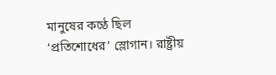মানুষের কণ্ঠে ছিল ‘প্রতিশোধের’ স্লোগান। রাষ্ট্রীয়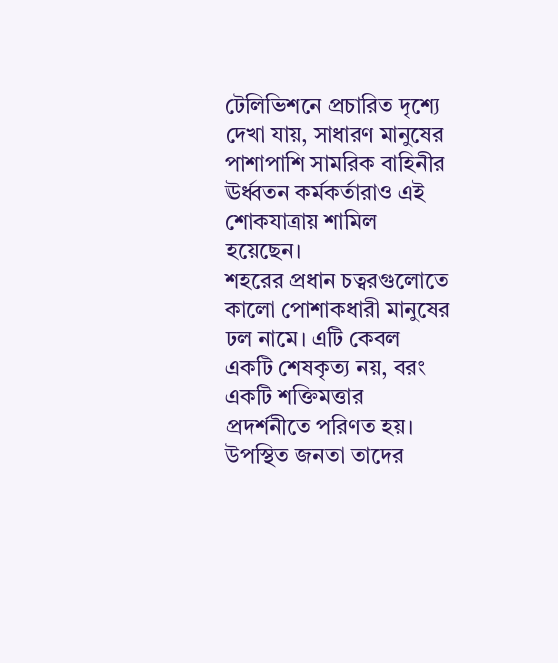টেলিভিশনে প্রচারিত দৃশ্যে দেখা যায়, সাধারণ মানুষের পাশাপাশি সামরিক বাহিনীর ঊর্ধ্বতন কর্মকর্তারাও এই শোকযাত্রায় শামিল হয়েছেন।
শহরের প্রধান চত্বরগুলোতে কালো পোশাকধারী মানুষের ঢল নামে। এটি কেবল একটি শেষকৃত্য নয়, বরং একটি শক্তিমত্তার প্রদর্শনীতে পরিণত হয়। উপস্থিত জনতা তাদের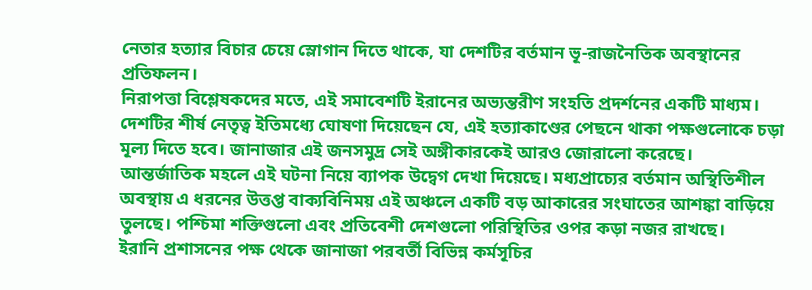নেতার হত্যার বিচার চেয়ে স্লোগান দিতে থাকে, যা দেশটির বর্তমান ভূ-রাজনৈতিক অবস্থানের প্রতিফলন।
নিরাপত্তা বিশ্লেষকদের মতে, এই সমাবেশটি ইরানের অভ্যন্তরীণ সংহতি প্রদর্শনের একটি মাধ্যম। দেশটির শীর্ষ নেতৃত্ব ইতিমধ্যে ঘোষণা দিয়েছেন যে, এই হত্যাকাণ্ডের পেছনে থাকা পক্ষগুলোকে চড়া মূল্য দিতে হবে। জানাজার এই জনসমুদ্র সেই অঙ্গীকারকেই আরও জোরালো করেছে।
আন্তর্জাতিক মহলে এই ঘটনা নিয়ে ব্যাপক উদ্বেগ দেখা দিয়েছে। মধ্যপ্রাচ্যের বর্তমান অস্থিতিশীল অবস্থায় এ ধরনের উত্তপ্ত বাক্যবিনিময় এই অঞ্চলে একটি বড় আকারের সংঘাতের আশঙ্কা বাড়িয়ে তুলছে। পশ্চিমা শক্তিগুলো এবং প্রতিবেশী দেশগুলো পরিস্থিতির ওপর কড়া নজর রাখছে।
ইরানি প্রশাসনের পক্ষ থেকে জানাজা পরবর্তী বিভিন্ন কর্মসূচির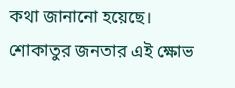কথা জানানো হয়েছে। শোকাতুর জনতার এই ক্ষোভ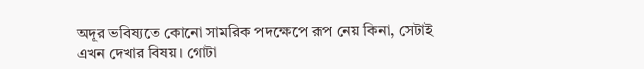অদূর ভবিষ্যতে কোনো সামরিক পদক্ষেপে রূপ নেয় কিনা, সেটাই এখন দেখার বিষয়। গোটা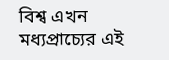বিশ্ব এখন মধ্যপ্রাচ্যের এই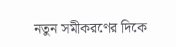নতুন সমীকরণের দিকে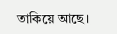তাকিয়ে আছে।